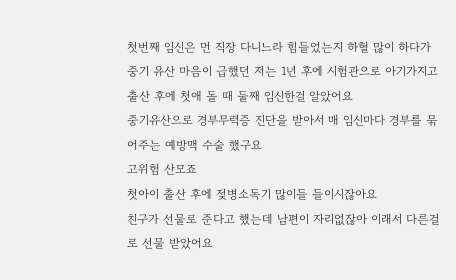첫번째 임신은 먼 직장 다니느라 힘들었는지 하혈 많이 하다가 중기 유산 마음이 급했던 저는 1년 후에 시험관으로 아기가지고 출산 후에 첫애 돌 때 둘째 임신한걸 알았어요
중기유산으로 경부무력증 진단을 받아서 매 임신마다 경부를 묶어주는 예방맥 수술 했구요
고위험 산모죠
첫아이 출산 후에 젖병소독기 많이들 들이시잖아요
친구가 선물로 준다고 했는데 남편이 자리없잖아 이래서 다른걸로 선물 받았어요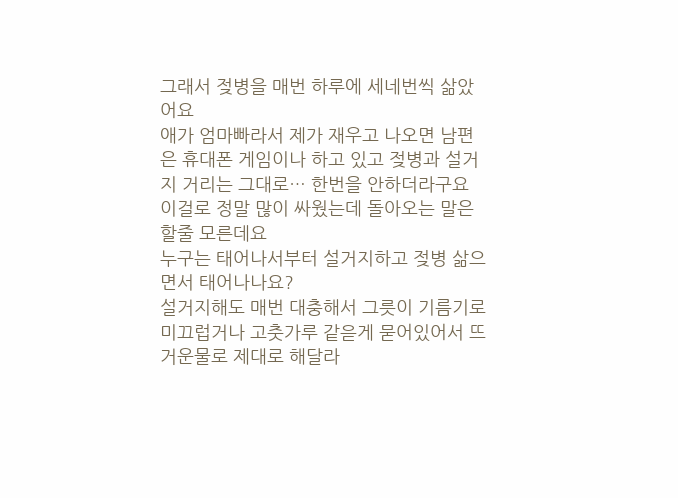그래서 젖병을 매번 하루에 세네번씩 삶았어요
애가 엄마빠라서 제가 재우고 나오면 남편은 휴대폰 게임이나 하고 있고 젖병과 설거지 거리는 그대로… 한번을 안하더라구요
이걸로 정말 많이 싸웠는데 돌아오는 말은 할줄 모른데요
누구는 태어나서부터 설거지하고 젖병 삶으면서 태어나나요?
설거지해도 매번 대충해서 그릇이 기름기로 미끄럽거나 고춧가루 같읃게 묻어있어서 뜨거운물로 제대로 해달라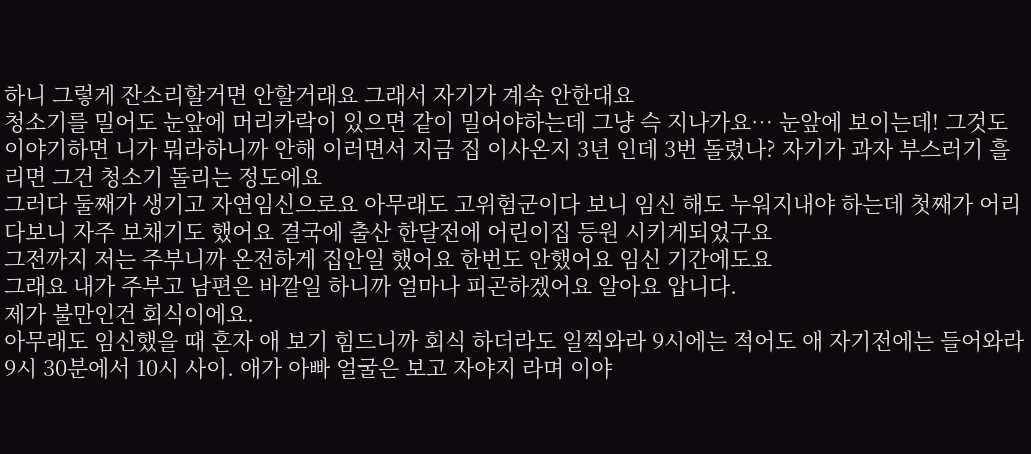하니 그렇게 잔소리할거면 안할거래요 그래서 자기가 계속 안한대요
청소기를 밀어도 눈앞에 머리카락이 있으면 같이 밀어야하는데 그냥 슥 지나가요… 눈앞에 보이는데! 그것도 이야기하면 니가 뭐라하니까 안해 이러면서 지금 집 이사온지 3년 인데 3번 돌렸나? 자기가 과자 부스러기 흘리면 그건 청소기 돌리는 정도에요
그러다 둘째가 생기고 자연임신으로요 아무래도 고위험군이다 보니 임신 해도 누워지내야 하는데 첫째가 어리다보니 자주 보채기도 했어요 결국에 출산 한달전에 어린이집 등원 시키게되었구요
그전까지 저는 주부니까 온전하게 집안일 했어요 한번도 안했어요 임신 기간에도요
그래요 내가 주부고 남편은 바깥일 하니까 얼마나 피곤하겠어요 알아요 압니다.
제가 불만인건 회식이에요.
아무래도 임신했을 때 혼자 애 보기 힘드니까 회식 하더라도 일찍와라 9시에는 적어도 애 자기전에는 들어와라 9시 30분에서 10시 사이. 애가 아빠 얼굴은 보고 자야지 라며 이야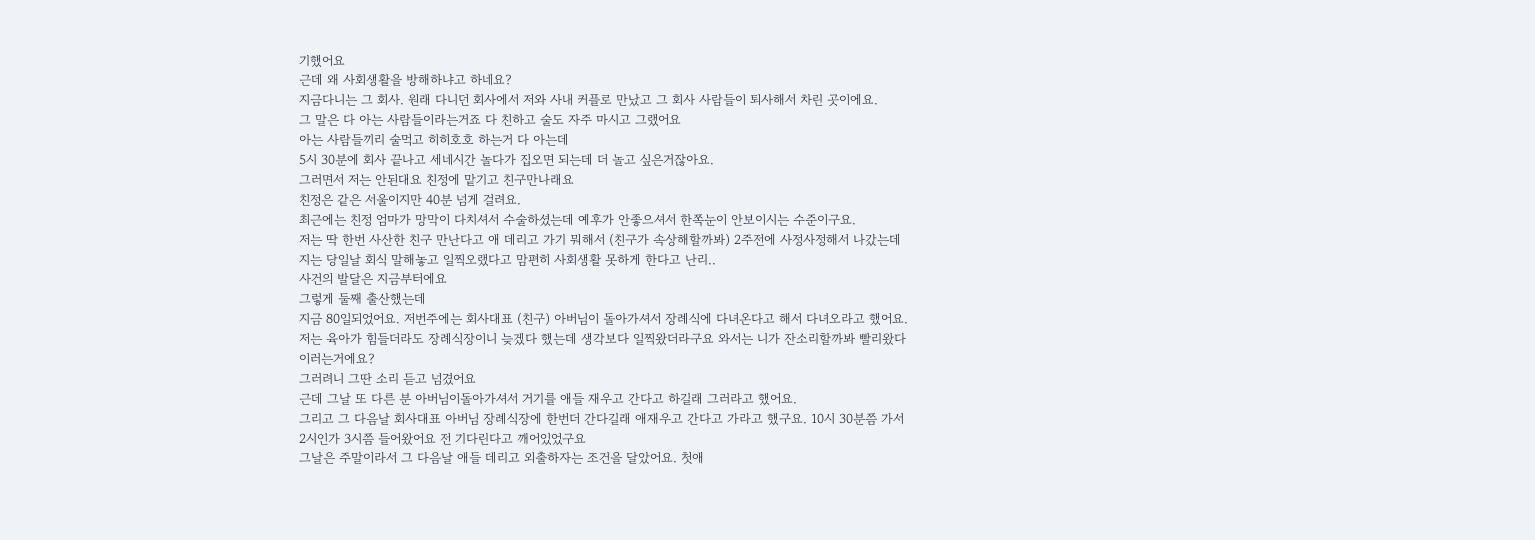기했어요
근데 왜 사회생활을 방해하냐고 하네요?
지금다니는 그 회사. 원래 다니던 회사에서 저와 사내 커플로 만났고 그 회사 사람들이 퇴사해서 차린 곳이에요.
그 말은 다 아는 사람들이라는거죠 다 친하고 술도 자주 마시고 그랬어요
아는 사람들끼리 술먹고 히히호호 하는거 다 아는데
5시 30분에 회사 끝나고 세네시간 놀다가 집오면 되는데 더 놀고 싶은거잖아요.
그러면서 저는 안된대요 친정에 맡기고 친구만나래요
친정은 같은 서울이지만 40분 넘게 걸려요.
최근에는 친정 엄마가 망막이 다치셔서 수술하셨는데 예후가 안좋으셔서 한쪽눈이 안보이시는 수준이구요.
저는 딱 한번 사산한 친구 만난다고 애 데리고 가기 뭐해서 (친구가 속상해할까봐) 2주전에 사정사정해서 나갔는데
지는 당일날 회식 말해놓고 일찍오랬다고 맘편히 사회생활 못하게 한다고 난리..
사건의 발달은 지금부터에요
그렇게 둘째 출산했는데
지금 80일되었어요. 저번주에는 회사대표 (친구) 아버님이 돌아가셔서 장례식에 다녀온다고 해서 다녀오라고 했어요.
저는 육아가 힘들더라도 장례식장이니 늦겠다 했는데 생각보다 일찍왔더라구요 와서는 니가 잔소리할까봐 빨리왔다 이러는거에요?
그러려니 그딴 소리 듣고 넘겼어요
근데 그날 또 다른 분 아버님이돌아가셔서 거기를 애들 재우고 간다고 하길래 그러라고 했어요.
그리고 그 다음날 회사대표 아버님 장례식장에 한번더 간다길래 애재우고 간다고 가라고 했구요. 10시 30분쯤 가서 2시인가 3시쯤 들어왔어요 전 기다린다고 깨어있었구요
그날은 주말이라서 그 다음날 애들 데리고 외출하자는 조건을 달았어요. 첫애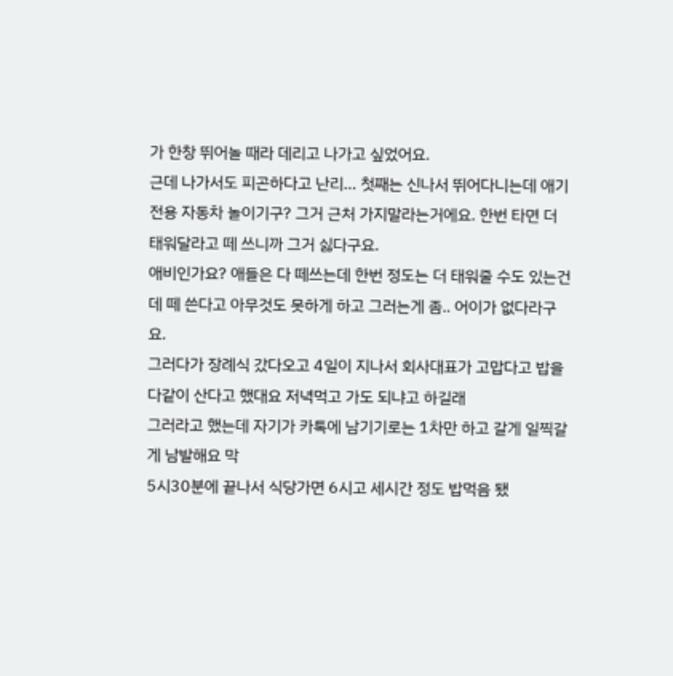가 한창 뛰어놀 때라 데리고 나가고 싶었어요.
근데 나가서도 피곤하다고 난리… 첫째는 신나서 뛰어다니는데 애기 전용 자동차 놀이기구? 그거 근처 가지말라는거에요. 한번 타면 더 태워달라고 떼 쓰니까 그거 싫다구요.
애비인가요? 애들은 다 떼쓰는데 한번 정도는 더 태워줄 수도 있는건데 떼 쓴다고 아무것도 못하게 하고 그러는게 좀.. 어이가 없다라구요.
그러다가 장례식 갔다오고 4일이 지나서 회사대표가 고맙다고 밥을 다같이 산다고 했대요 저녁먹고 가도 되냐고 하길래
그러라고 했는데 자기가 카톡에 남기기로는 1차만 하고 갈게 일찍갈게 남발해요 막
5시30분에 끝나서 식당가면 6시고 세시간 정도 밥먹음 됐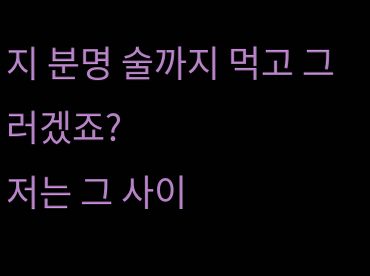지 분명 술까지 먹고 그러겠죠?
저는 그 사이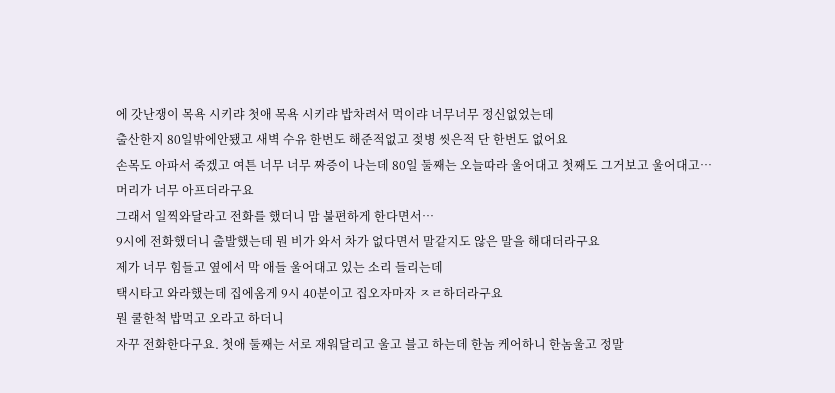에 갓난쟁이 목욕 시키랴 첫애 목욕 시키랴 밥차려서 먹이랴 너무너무 정신없었는데
출산한지 80일밖에안됐고 새벽 수유 한번도 해준적없고 젖병 씻은적 단 한번도 없어요
손목도 아파서 죽겠고 여튼 너무 너무 짜증이 나는데 80일 둘째는 오늘따라 울어대고 첫째도 그거보고 울어대고…
머리가 너무 아프더라구요
그래서 일찍와달라고 전화를 했더니 맘 불편하게 한다면서…
9시에 전화했더니 출발했는데 뭔 비가 와서 차가 없다면서 말같지도 않은 말을 해대더라구요
제가 너무 힘들고 옆에서 막 애들 울어대고 있는 소리 들리는데
택시타고 와라했는데 집에옴게 9시 40분이고 집오자마자 ㅈㄹ하더라구요
뭔 쿨한척 밥먹고 오라고 하더니
자꾸 전화한다구요. 첫애 둘째는 서로 재워달리고 울고 블고 하는데 한놈 케어하니 한놈울고 정말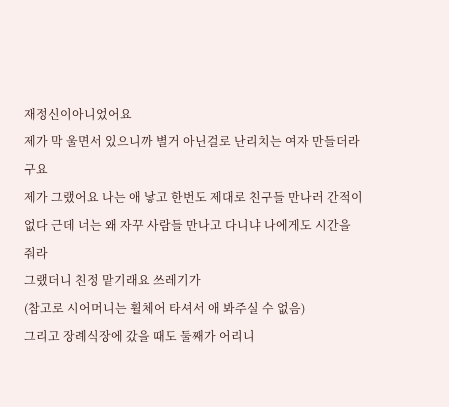재정신이아니었어요
제가 막 울면서 있으니까 별거 아닌걸로 난리치는 여자 만들더라구요
제가 그랬어요 나는 애 낳고 한번도 제대로 친구들 만나러 간적이없다 근데 너는 왜 자꾸 사람들 만나고 다니냐 나에게도 시간을 줘라
그랬더니 친정 맡기래요 쓰레기가
(참고로 시어머니는 휠체어 타셔서 애 봐주실 수 없음)
그리고 장례식장에 갔을 때도 둘째가 어리니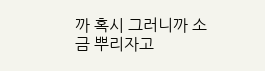까 혹시 그러니까 소금 뿌리자고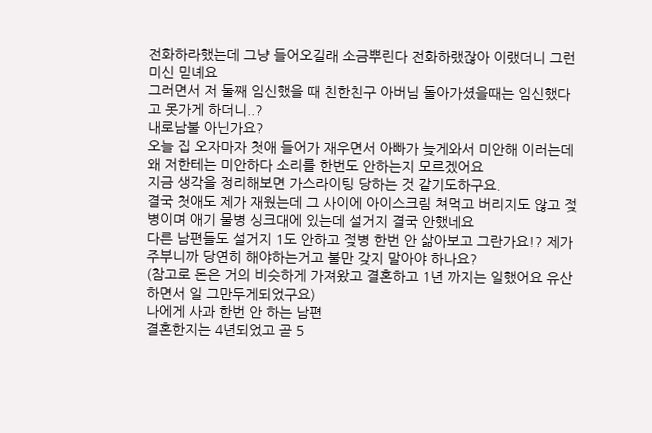전화하라했는데 그냥 들어오길래 소금뿌린다 전화하랬잖아 이랬더니 그런 미신 믿녜요
그러면서 저 둘째 임신했을 때 친한친구 아버님 돌아가셨을때는 임신했다고 못가게 하더니..?
내로남불 아닌가요?
오늘 집 오자마자 첫애 들어가 재우면서 아빠가 늦게와서 미안해 이러는데 왜 저한테는 미안하다 소리를 한번도 안하는지 모르겠어요
지금 생각을 정리해보면 가스라이팅 당하는 것 같기도하구요.
결국 첫애도 제가 재웠는데 그 사이에 아이스크림 쳐먹고 버리지도 않고 젖병이며 애기 물병 싱크대에 있는데 설거지 결국 안했네요
다른 남편들도 설거지 1도 안하고 젖병 한번 안 삶아보고 그란가요!? 제가 주부니까 당연히 해야하는거고 불만 갖지 말아야 하나요?
(참고로 돈은 거의 비슷하게 가져왔고 결혼하고 1년 까지는 일했어요 유산하면서 일 그만두게되었구요)
나에게 사과 한번 안 하는 남편
결혼한지는 4년되었고 곧 5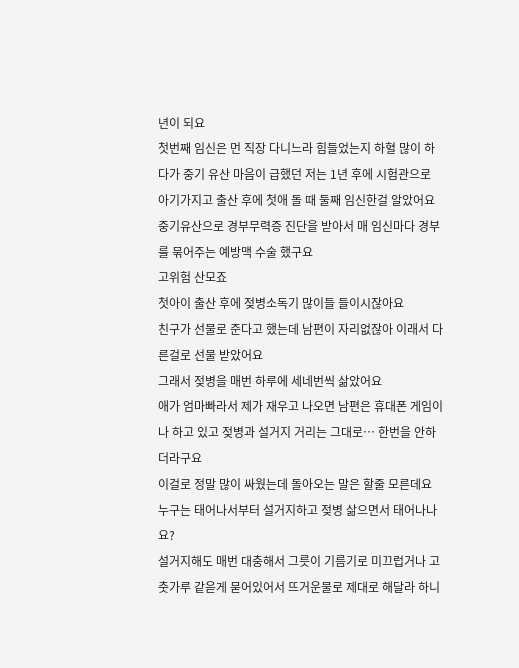년이 되요
첫번째 임신은 먼 직장 다니느라 힘들었는지 하혈 많이 하다가 중기 유산 마음이 급했던 저는 1년 후에 시험관으로 아기가지고 출산 후에 첫애 돌 때 둘째 임신한걸 알았어요
중기유산으로 경부무력증 진단을 받아서 매 임신마다 경부를 묶어주는 예방맥 수술 했구요
고위험 산모죠
첫아이 출산 후에 젖병소독기 많이들 들이시잖아요
친구가 선물로 준다고 했는데 남편이 자리없잖아 이래서 다른걸로 선물 받았어요
그래서 젖병을 매번 하루에 세네번씩 삶았어요
애가 엄마빠라서 제가 재우고 나오면 남편은 휴대폰 게임이나 하고 있고 젖병과 설거지 거리는 그대로… 한번을 안하더라구요
이걸로 정말 많이 싸웠는데 돌아오는 말은 할줄 모른데요
누구는 태어나서부터 설거지하고 젖병 삶으면서 태어나나요?
설거지해도 매번 대충해서 그릇이 기름기로 미끄럽거나 고춧가루 같읃게 묻어있어서 뜨거운물로 제대로 해달라 하니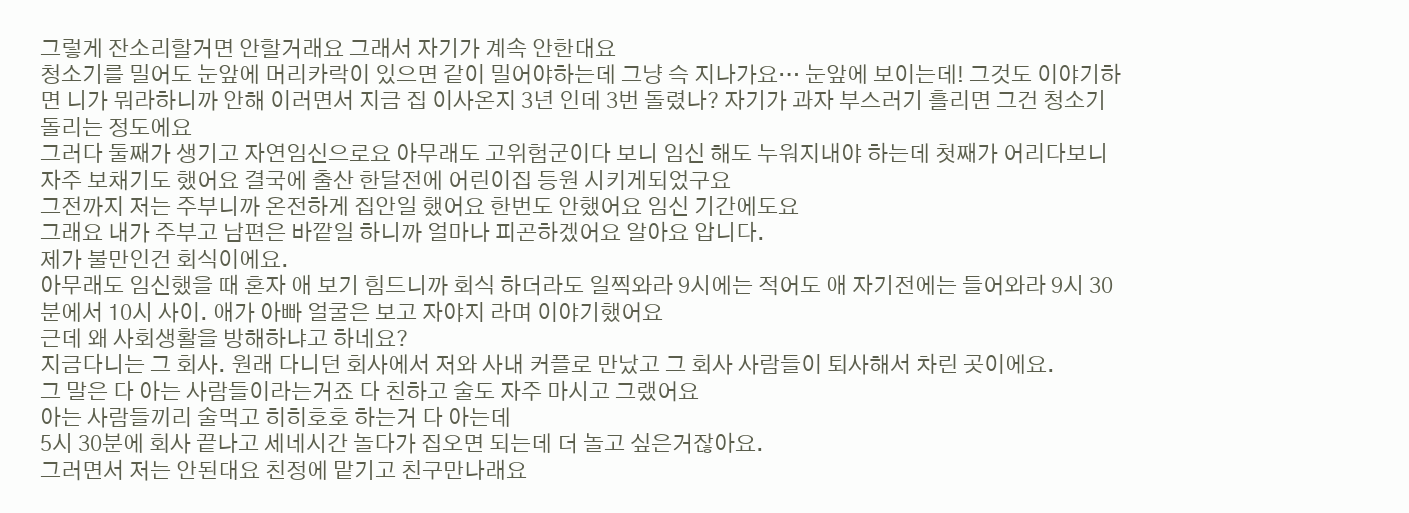그렇게 잔소리할거면 안할거래요 그래서 자기가 계속 안한대요
청소기를 밀어도 눈앞에 머리카락이 있으면 같이 밀어야하는데 그냥 슥 지나가요… 눈앞에 보이는데! 그것도 이야기하면 니가 뭐라하니까 안해 이러면서 지금 집 이사온지 3년 인데 3번 돌렸나? 자기가 과자 부스러기 흘리면 그건 청소기 돌리는 정도에요
그러다 둘째가 생기고 자연임신으로요 아무래도 고위험군이다 보니 임신 해도 누워지내야 하는데 첫째가 어리다보니 자주 보채기도 했어요 결국에 출산 한달전에 어린이집 등원 시키게되었구요
그전까지 저는 주부니까 온전하게 집안일 했어요 한번도 안했어요 임신 기간에도요
그래요 내가 주부고 남편은 바깥일 하니까 얼마나 피곤하겠어요 알아요 압니다.
제가 불만인건 회식이에요.
아무래도 임신했을 때 혼자 애 보기 힘드니까 회식 하더라도 일찍와라 9시에는 적어도 애 자기전에는 들어와라 9시 30분에서 10시 사이. 애가 아빠 얼굴은 보고 자야지 라며 이야기했어요
근데 왜 사회생활을 방해하냐고 하네요?
지금다니는 그 회사. 원래 다니던 회사에서 저와 사내 커플로 만났고 그 회사 사람들이 퇴사해서 차린 곳이에요.
그 말은 다 아는 사람들이라는거죠 다 친하고 술도 자주 마시고 그랬어요
아는 사람들끼리 술먹고 히히호호 하는거 다 아는데
5시 30분에 회사 끝나고 세네시간 놀다가 집오면 되는데 더 놀고 싶은거잖아요.
그러면서 저는 안된대요 친정에 맡기고 친구만나래요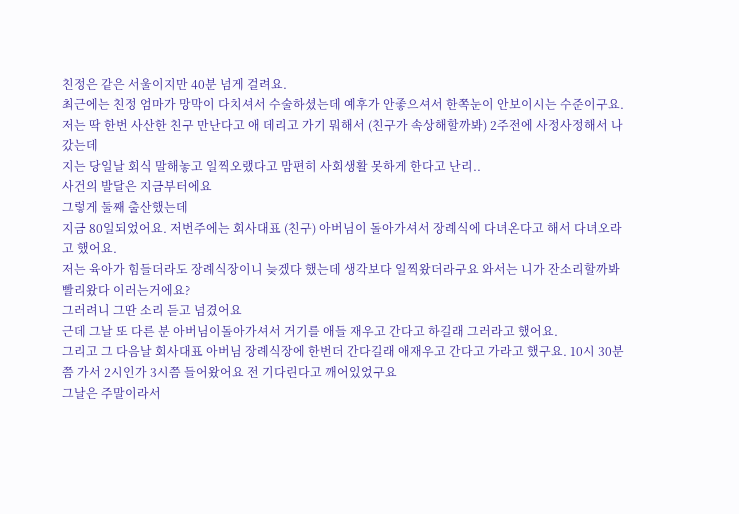친정은 같은 서울이지만 40분 넘게 걸려요.
최근에는 친정 엄마가 망막이 다치셔서 수술하셨는데 예후가 안좋으셔서 한쪽눈이 안보이시는 수준이구요.
저는 딱 한번 사산한 친구 만난다고 애 데리고 가기 뭐해서 (친구가 속상해할까봐) 2주전에 사정사정해서 나갔는데
지는 당일날 회식 말해놓고 일찍오랬다고 맘편히 사회생활 못하게 한다고 난리..
사건의 발달은 지금부터에요
그렇게 둘째 출산했는데
지금 80일되었어요. 저번주에는 회사대표 (친구) 아버님이 돌아가셔서 장례식에 다녀온다고 해서 다녀오라고 했어요.
저는 육아가 힘들더라도 장례식장이니 늦겠다 했는데 생각보다 일찍왔더라구요 와서는 니가 잔소리할까봐 빨리왔다 이러는거에요?
그러려니 그딴 소리 듣고 넘겼어요
근데 그날 또 다른 분 아버님이돌아가셔서 거기를 애들 재우고 간다고 하길래 그러라고 했어요.
그리고 그 다음날 회사대표 아버님 장례식장에 한번더 간다길래 애재우고 간다고 가라고 했구요. 10시 30분쯤 가서 2시인가 3시쯤 들어왔어요 전 기다린다고 깨어있었구요
그날은 주말이라서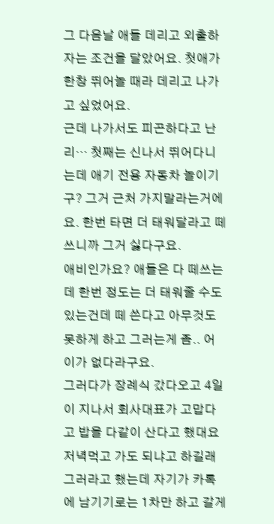그 다음날 애들 데리고 외출하자는 조건을 달았어요. 첫애가 한창 뛰어놀 때라 데리고 나가고 싶었어요.
근데 나가서도 피곤하다고 난리… 첫째는 신나서 뛰어다니는데 애기 전용 자동차 놀이기구? 그거 근처 가지말라는거에요. 한번 타면 더 태워달라고 떼 쓰니까 그거 싫다구요.
애비인가요? 애들은 다 떼쓰는데 한번 정도는 더 태워줄 수도 있는건데 떼 쓴다고 아무것도 못하게 하고 그러는게 좀.. 어이가 없다라구요.
그러다가 장례식 갔다오고 4일이 지나서 회사대표가 고맙다고 밥을 다같이 산다고 했대요 저녁먹고 가도 되냐고 하길래
그러라고 했는데 자기가 카톡에 남기기로는 1차만 하고 갈게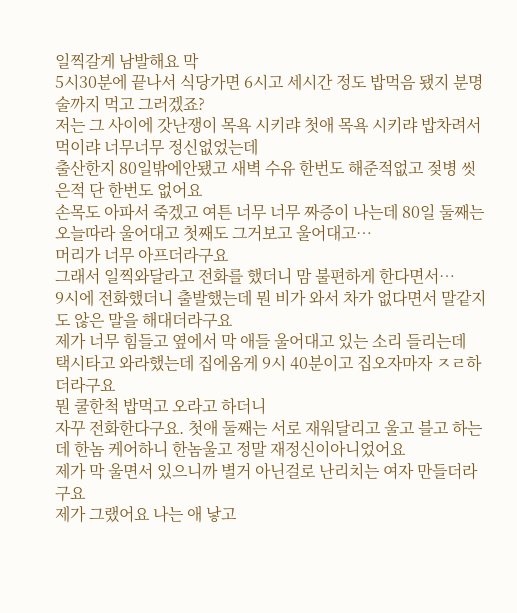일찍갈게 남발해요 막
5시30분에 끝나서 식당가면 6시고 세시간 정도 밥먹음 됐지 분명 술까지 먹고 그러겠죠?
저는 그 사이에 갓난쟁이 목욕 시키랴 첫애 목욕 시키랴 밥차려서 먹이랴 너무너무 정신없었는데
출산한지 80일밖에안됐고 새벽 수유 한번도 해준적없고 젖병 씻은적 단 한번도 없어요
손목도 아파서 죽겠고 여튼 너무 너무 짜증이 나는데 80일 둘째는 오늘따라 울어대고 첫째도 그거보고 울어대고…
머리가 너무 아프더라구요
그래서 일찍와달라고 전화를 했더니 맘 불편하게 한다면서…
9시에 전화했더니 출발했는데 뭔 비가 와서 차가 없다면서 말같지도 않은 말을 해대더라구요
제가 너무 힘들고 옆에서 막 애들 울어대고 있는 소리 들리는데
택시타고 와라했는데 집에옴게 9시 40분이고 집오자마자 ㅈㄹ하더라구요
뭔 쿨한척 밥먹고 오라고 하더니
자꾸 전화한다구요. 첫애 둘째는 서로 재워달리고 울고 블고 하는데 한놈 케어하니 한놈울고 정말 재정신이아니었어요
제가 막 울면서 있으니까 별거 아닌걸로 난리치는 여자 만들더라구요
제가 그랬어요 나는 애 낳고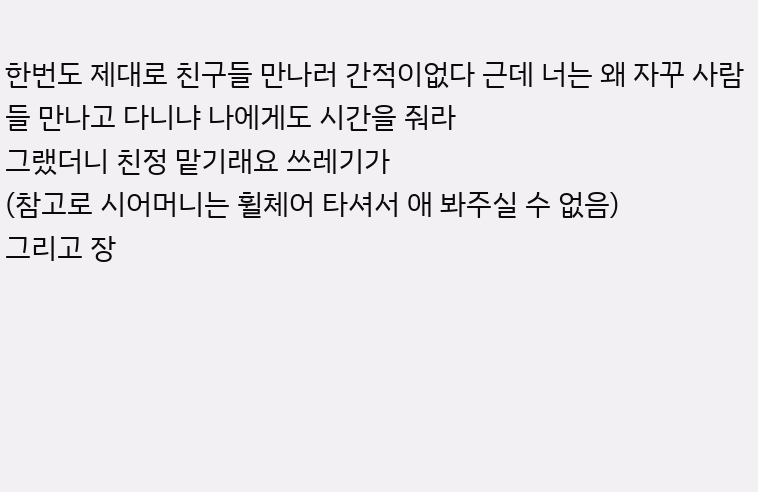한번도 제대로 친구들 만나러 간적이없다 근데 너는 왜 자꾸 사람들 만나고 다니냐 나에게도 시간을 줘라
그랬더니 친정 맡기래요 쓰레기가
(참고로 시어머니는 휠체어 타셔서 애 봐주실 수 없음)
그리고 장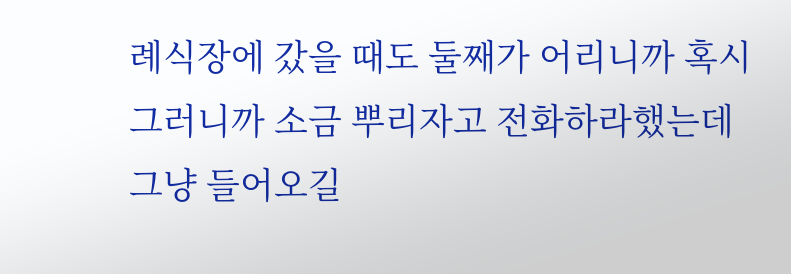례식장에 갔을 때도 둘째가 어리니까 혹시 그러니까 소금 뿌리자고 전화하라했는데 그냥 들어오길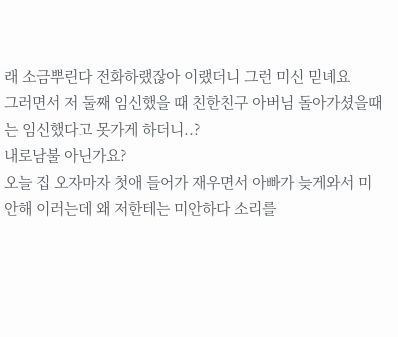래 소금뿌린다 전화하랬잖아 이랬더니 그런 미신 믿녜요
그러면서 저 둘째 임신했을 때 친한친구 아버님 돌아가셨을때는 임신했다고 못가게 하더니..?
내로남불 아닌가요?
오늘 집 오자마자 첫애 들어가 재우면서 아빠가 늦게와서 미안해 이러는데 왜 저한테는 미안하다 소리를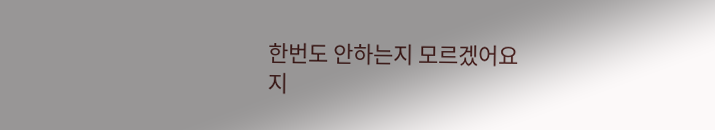한번도 안하는지 모르겠어요
지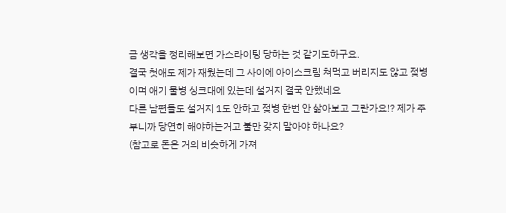금 생각을 정리해보면 가스라이팅 당하는 것 같기도하구요.
결국 첫애도 제가 재웠는데 그 사이에 아이스크림 쳐먹고 버리지도 않고 젖병이며 애기 물병 싱크대에 있는데 설거지 결국 안했네요
다른 남편들도 설거지 1도 안하고 젖병 한번 안 삶아보고 그란가요!? 제가 주부니까 당연히 해야하는거고 불만 갖지 말아야 하나요?
(참고로 돈은 거의 비슷하게 가져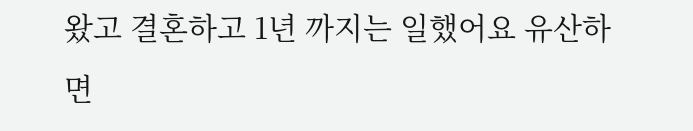왔고 결혼하고 1년 까지는 일했어요 유산하면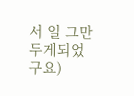서 일 그만두게되었구요)